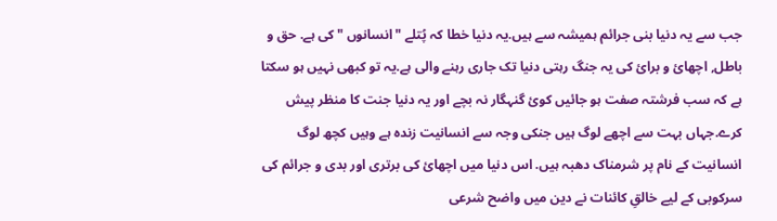جب سے یہ دنیا بنی جرائم ہمیشہ سے ہیں.یہ دنیا خطا کہ پُتلے "انسانوں "کی ہے. حق و باطل, اچھائ و برائ کی یہ جنگ رہتی دنیا تک جاری رہنے والی ہے.یہ تو کبھی نہیں ہو سکتا ہے کہ سب فرشتہ صفت ہو جائیں کوئ گنہگار نہ بچے اور یہ دنیا جنت کا منظر پیش کرے.جہاں بہت سے اچھے لوگ ہیں جنکی وجہ سے انسانیت زندہ ہے وہیں کچھ لوگ انسانیت کے نام پر شرمناک دھبہ ہیں. اس دنیا میں اچھائ کی برتری اور بدی و جرائم کی سرکوبی کے لیے خالقِ کائنات نے دین میں واضح شرعی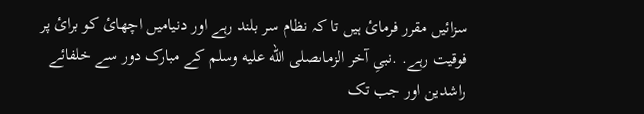سزائیں مقرر فرمائ ہیں تا کہ نظام سر بلند رہے اور دنیامیں اچھائ کو برائ پر فوقیت رہے. .نبیِ آخر الزماںصلى الله عليه وسلم کے مبارک دور سے خلفائے راشدین اور جب تک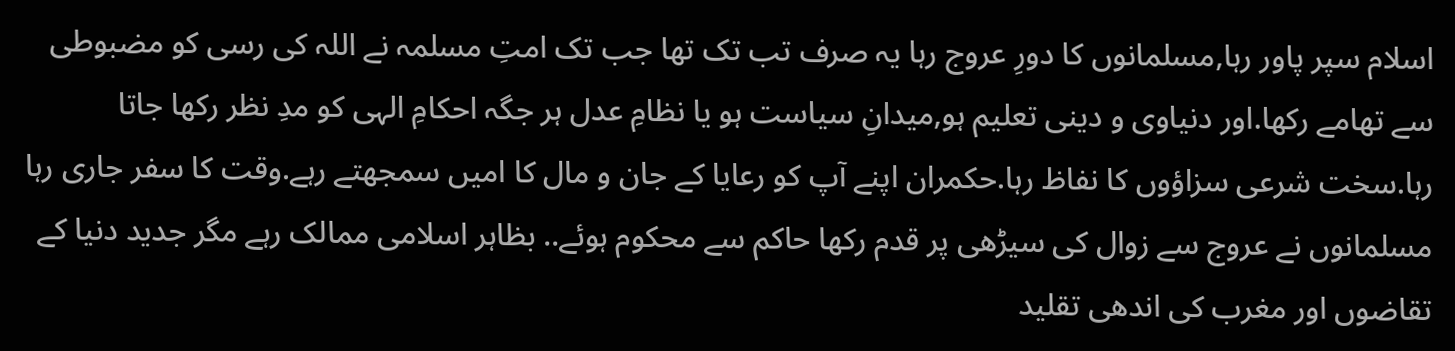اسلام سپر پاور رہا,مسلمانوں کا دورِ عروج رہا یہ صرف تب تک تھا جب تک امتِ مسلمہ نے اللہ کی رسی کو مضبوطی سے تھامے رکھا.اور دنیاوی و دینی تعلیم ہو,میدانِ سیاست ہو یا نظامِ عدل ہر جگہ احکامِ الہی کو مدِ نظر رکھا جاتا رہا.سخت شرعی سزاؤوں کا نفاظ رہا.حکمران اپنے آپ کو رعایا کے جان و مال کا امیں سمجھتے رہے.وقت کا سفر جاری رہا مسلمانوں نے عروج سے زوال کی سیڑھی پر قدم رکھا حاکم سے محکوم ہوئے.. بظاہر اسلامی ممالک رہے مگر جدید دنیا کے تقاضوں اور مغرب کی اندھی تقلید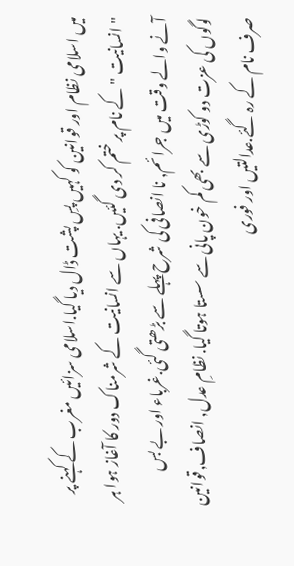میں اسلامی نظام اور قوانین کو کہیں پسِ پشت ڈال دیا گیا.اسلامی سزائیں مغرب کے کہنے پر "انسانیت "کے نام پر ختم کر دی گئیں. یہاں سے انسانیت کے شرمناک دور کا آغاز ہوا ہر آنے والے وقت میں جرائم, نا انصافی کی شرح پہلے سے بڑھتی گئی.غرباء اور بے بس لوگوں کی عزت دو کوڑی سے بھی کم خون پانی سے سستا ہوتا گیا. نظامِ عدل, انصاف,قوانین صرف نام کے رہ گئے.عدالتیں اور فوری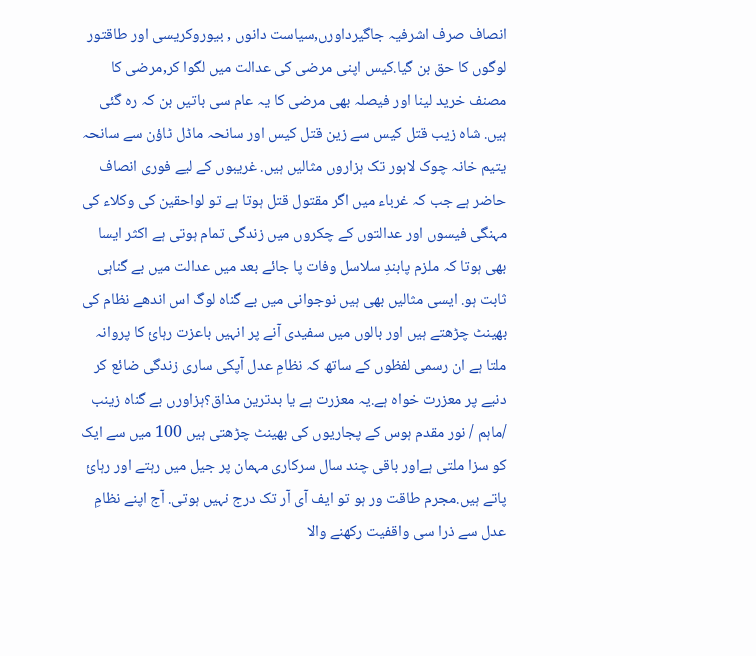انصاف صرف اشرفیہ جاگیرداورں,سیاست دانوں , بیوروکریسی اور طاقتور لوگوں کا حق بن گیا.کیس اپنی مرضی کی عدالت میں لگوا کر,مرضی کا مصنف خرید لینا اور فیصلہ بھی مرضی کا یہ عام سی باتیں بن کہ رہ گئی ہیں. شاہ زیب قتل کیس سے زین قتل کیس اور سانحہ ماڈل ٹاؤن سے سانحہ یتیم خانہ چوک لاہور تک ہزاروں مثالیں ہیں. غریبوں کے لیے فوری انصاف حاضر ہے جب کہ غرباء میں اگر مقتول قتل ہوتا ہے تو لواحقین کی وکلاء کی مہنگی فیسوں اور عدالتوں کے چکروں میں زندگی تمام ہوتی ہے اکثر ایسا بھی ہوتا کہ ملزم پابندِ سلاسل وفات پا جائے بعد میں عدالت میں بے گناہی ثابت ہو. ایسی مثالیں بھی ہیں نوجوانی میں بے گناہ لوگ اس اندھے نظام کی بھینٹ چڑھتے ہیں اور بالوں میں سفیدی آنے پر انہیں باعزت رہائ کا پروانہ ملتا ہے ان رسمی لفظوں کے ساتھ کہ نظامِ عدل آپکی ساری زندگی ضائع کر دنیے پر معزرت خواہ ہے.یہ معزرت ہے یا بدترین مذاق؟ہزاورں بے گناہ زینب /ماہم / نور مقدم ہوس کے پجاریوں کی بھینٹ چڑھتی ہیں 100 میں سے ایک کو سزا ملتی ہےاور باقی چند سال سرکاری مہمان پر جیل میں رہتے اور رہائ پاتے ہیں.مجرم طاقت ور ہو تو ایف آی آر تک درج نہیں ہوتی. آج اپنے نظامِ عدل سے ذرا سی واقفیت رکھنے والا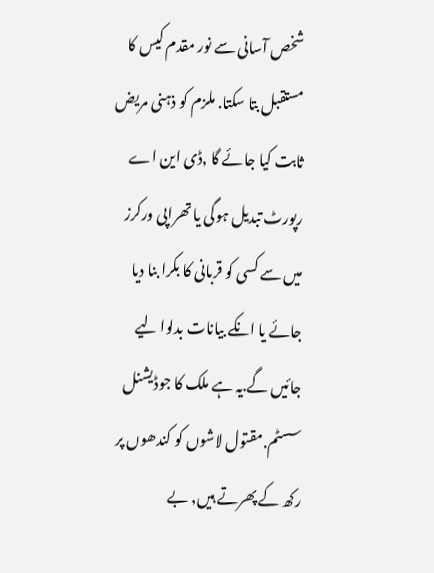شخص آسانی سے نور مقدم کیس کا مستقبل بتا سکتا. ملزم کو ذہنی مریض ثابت کیا جائے گا ,ڈی این اے رپورٹ تبدیل ہوگی یا تھراپی ورکرز میں سے کسی کو قربانی کا بکرا بنا دیا جائے یا انکے بیانات بدلوا لیے جائیں گے.یہ ہے ملک کا جوڈیشنل سسٹم.مقتول لاشوں کو کندھوں پر رکھ کے پھرتے ہیں, بے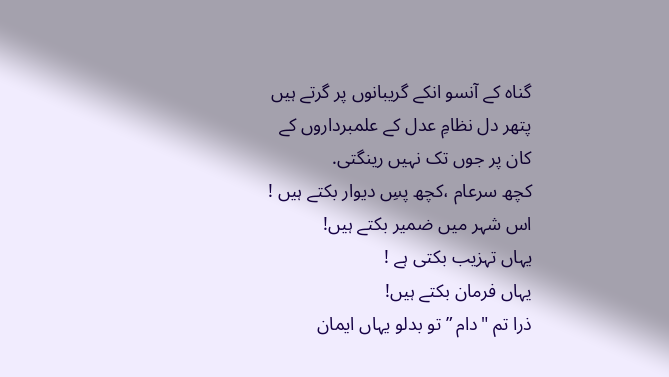گناہ کے آنسو انکے گریبانوں پر گرتے ہیں پتھر دل نظامِ عدل کے علمبرداروں کے کان پر جوں تک نہیں رینگتی.
کچھ سرعام ،کچھ پسِ دیوار بکتے ہیں !
اس شہر میں ضمیر بکتے ہیں!
یہاں تہزیب بکتی ہے !
یہاں فرمان بکتے ہیں!
ذرا تم "دام ” تو بدلو یہاں ایمان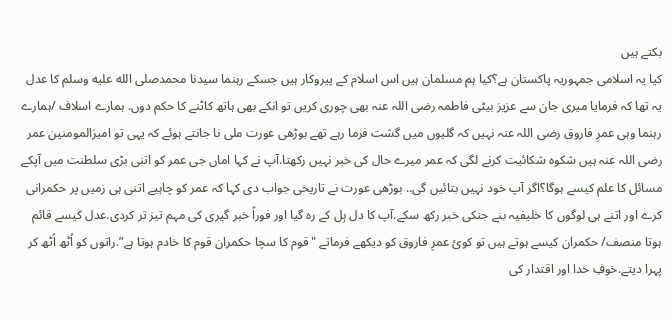بکتے ہیں
کیا یہ اسلامی جمہوریہ پاکستان ہے؟کیا ہم مسلمان ہیں اس اسلام کے پیروکار ہیں جسکے رہنما سیدنا محمدصلى الله عليه وسلم کا عدل یہ تھا کہ فرمایا میری جان سے عزیز بیٹی فاطمہ رضی اللہ عنہ بھی چوری کریں تو انکے بھی ہاتھ کاٹنے کا حکم دوں. ہمارے اسلاف /ہمارے رہنما وہی عمرِ فاروق رضی اللہ عنہ نہیں کہ گلیوں میں گشت فرما رہے تھے بوڑھی عورت ملی نا جانتے ہوئے کہ یہی تو امیرَالمومنین عمر رضی اللہ عنہ ہیں شکوہ شکائیت کرنے لگی کہ عمر میرے حال کی خبر نہیں رکھتا.آپ نے کہا اماں جی عمر کو اتنی بڑی سلطنت میں آپکے مسائل کا علم کیسے ہوگا؟اگر آپ خود نہیں بتائیں گی.. بوڑھی عورت نے تاریخی جواب دی کہا کہ عمر کو چاہیے اتنی ہی زمیں پر حکمرانی کرے اور اتنے ہی لوگوں کا خلیفیہ بنے جنکی خبر رکھ سکے.آپ کا دل ہِل کے رہ گیا اور فوراً خبر گیری کی مہم تیز تر کردی.عدل کیسے قائم ہوتا منصف/ حکمران کیسے ہوتے ہیں تو کوئ عمرِ فاروق کو دیکھے فرماتے "قوم کا سچا حکمران قوم کا خادم ہوتا ہے”.راتوں کو اُٹھ اُٹھ کر پہرا دیتے.خوفِ خدا اور اقتدار کی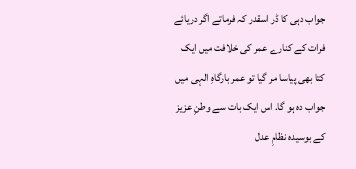جواب دہی کا ڈر اسقدر کہ فرماتے اگر دریائے فرات کے کنارے عمر کی خلافت میں ایک کتا بھی پیاسا مر گیا تو عمر بارگاہِ الہی میں جواب دہ ہو گا. اس ایک بات سے وطنِ عزیز کے بوسیدہ نظامِ عدل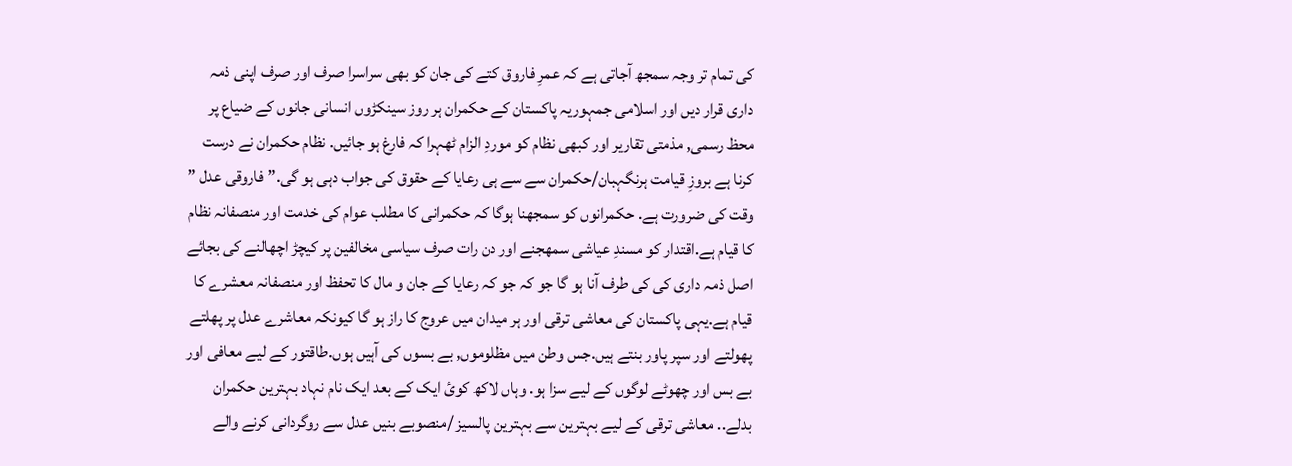کی تمام تر وجہ سمجھ آجاتی ہے کہ عمرِ فاروق کتے کی جان کو بھی سراسرا صرف اور صرف اپنی ذمہ داری قرار دیں اور اسلامی جمہوریہ پاکستان کے حکمران ہر روز سینکڑوں انسانی جانوں کے ضیاع پر محظ رسمی, مذمتی تقاریر اور کبھی نظام کو موردِ الزام ٹھہرا کہ فارغ ہو جائیں. نظام حکمران نے درست کرنا ہے بروزِ قیامت ہرنگہبان/حکمران سے سے ہی رعایا کے حقوق کی جواب دہی ہو گی.”فاروقی عدل ” وقت کی ضرورت ہے. حکمرانوں کو سمجھنا ہوگا کہ حکمرانی کا مطلب عوام کی خدمت اور منصفانہ نظام کا قیام ہے.اقتدار کو مسندِ عیاشی سمھجنے اور دن رات صرف سیاسی مخالفین پر کیچڑ اچھالنے کی بجائے اصل ذمہ داری کی کی طرف آنا ہو گا جو کہ جو کہ رعایا کے جان و مال کا تحفظ اور منصفانہ معشرے کا قیام ہے.یہی پاکستان کی معاشی ترقی اور ہر میدان میں عروج کا راز ہو گا کیونکہ معاشرے عدل پر پھلتے پھولتے اور سپر پاور بنتے ہیں.جس وطن میں مظلوموں, بے بسوں کی آہیں ہوں.طاقتور کے لیے معافی اور بے بس اور چھوٹے لوگوں کے لیے سزا ہو. وہاں لاکھ کوئ ایک کے بعد ایک نام نہاد بہترین حکمران بدلے.. معاشی ترقی کے لیے بہترین سے بہترین پالسیز /منصوبے بنیں عدل سے روگردانی کرنے والے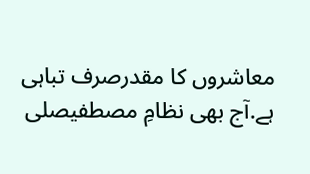معاشروں کا مقدرصرف تباہی ہے.آج بھی نظامِ مصطفیصلى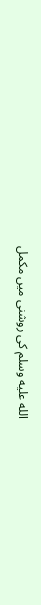الله عليه وسلم کی روشنی میں مکمل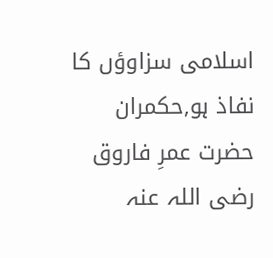اسلامی سزاوؤں کا نفاذ ہو,حکمران حضرت عمرِ فاروق رضی اللہ عنہ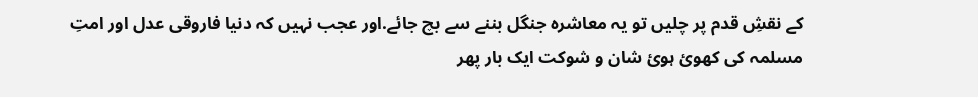کے نقشِ قدم پر چلیں تو یہ معاشرہ جنگل بننے سے بچ جائے.اور عجب نہیں کہ دنیا فاروقی عدل اور امتِ مسلمہ کی کھوئ ہوئ شان و شوکت ایک بار پھر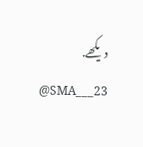دیکھے.
@SMA___23